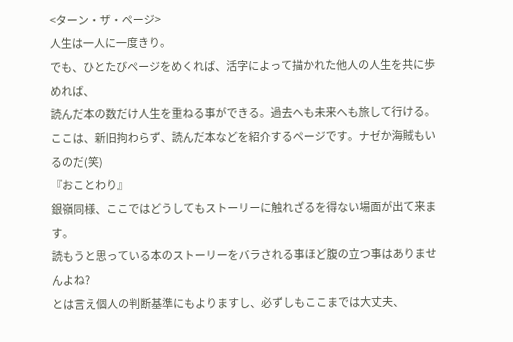<ターン・ザ・ページ>
人生は一人に一度きり。
でも、ひとたびページをめくれば、活字によって描かれた他人の人生を共に歩めれば、
読んだ本の数だけ人生を重ねる事ができる。過去へも未来へも旅して行ける。
ここは、新旧拘わらず、読んだ本などを紹介するページです。ナゼか海賊もいるのだ(笑)
『おことわり』
銀嶺同様、ここではどうしてもストーリーに触れざるを得ない場面が出て来ます。
読もうと思っている本のストーリーをバラされる事ほど腹の立つ事はありませんよね?
とは言え個人の判断基準にもよりますし、必ずしもここまでは大丈夫、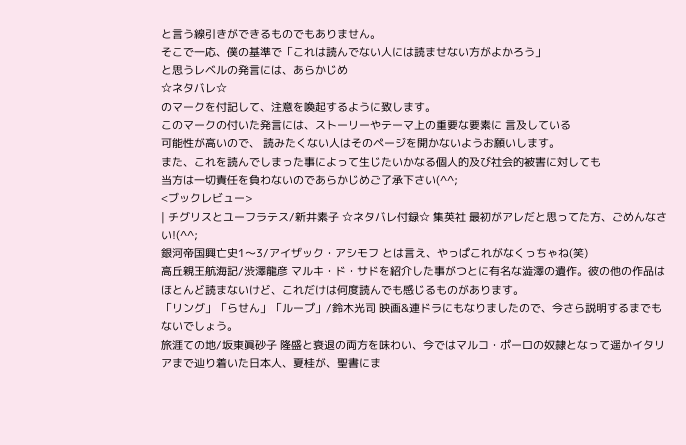と言う線引きができるものでもありません。
そこで一応、僕の基準で「これは読んでない人には読ませない方がよかろう」
と思うレベルの発言には、あらかじめ
☆ネタバレ☆
のマークを付記して、注意を喚起するように致します。
このマークの付いた発言には、ストーリーやテーマ上の重要な要素に 言及している
可能性が高いので、 読みたくない人はそのページを開かないようお願いします。
また、これを読んでしまった事によって生じたいかなる個人的及び社会的被害に対しても
当方は一切責任を負わないのであらかじめご了承下さい(^^;
<ブックレビュー>
| チグリスとユーフラテス/新井素子 ☆ネタバレ付録☆ 集英社 最初がアレだと思ってた方、ごめんなさい!(^^;
銀河帝国興亡史1〜3/アイザック・アシモフ とは言え、やっぱこれがなくっちゃね(笑)
高丘親王航海記/渋澤龍彦 マルキ・ド・サドを紹介した事がつとに有名な澁澤の遺作。彼の他の作品はほとんど読まないけど、これだけは何度読んでも感じるものがあります。
「リング」「らせん」「ループ」/鈴木光司 映画&連ドラにもなりましたので、今さら説明するまでもないでしょう。
旅涯ての地/坂東眞砂子 隆盛と衰退の両方を味わい、今ではマルコ・ポーロの奴隷となって遥かイタリアまで辿り着いた日本人、夏桂が、聖書にま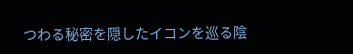つわる秘密を隠したイコンを巡る陰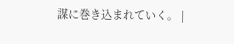謀に巻き込まれていく。 |